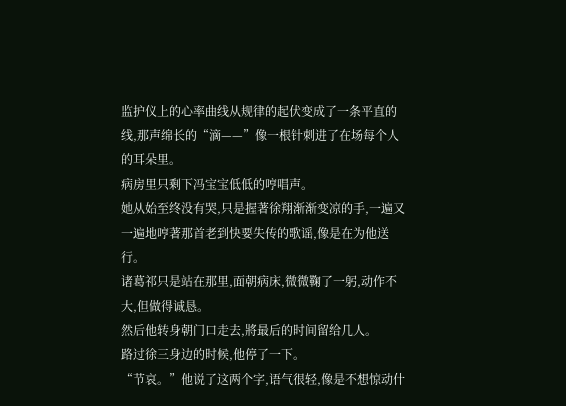监护仪上的心率曲线从规律的起伏变成了一条平直的线,那声绵长的“滴——”像一根针刺进了在场每个人的耳朵里。
病房里只剩下冯宝宝低低的哼唱声。
她从始至终没有哭,只是握著徐翔渐渐变凉的手,一遍又一遍地哼著那首老到快要失传的歌谣,像是在为他送行。
诸葛祁只是站在那里,面朝病床,微微鞠了一躬,动作不大,但做得诚恳。
然后他转身朝门口走去,將最后的时间留给几人。
路过徐三身边的时候,他停了一下。
“节哀。”他说了这两个字,语气很轻,像是不想惊动什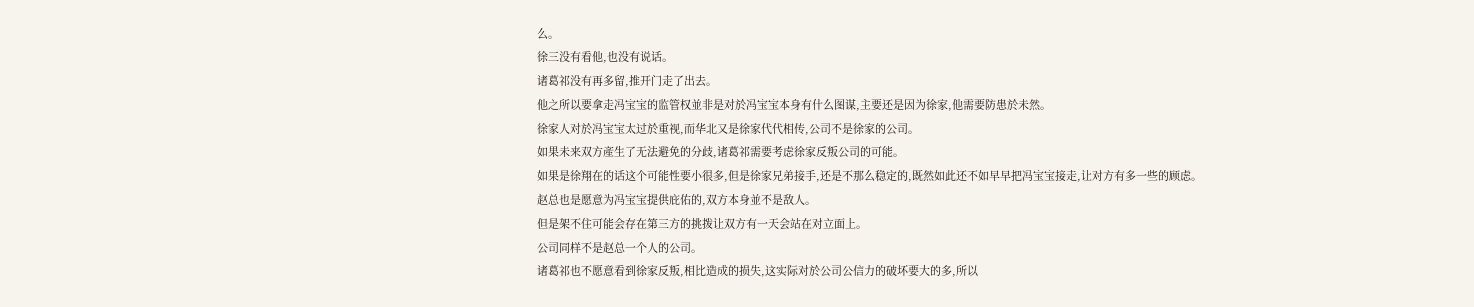么。
徐三没有看他,也没有说话。
诸葛祁没有再多留,推开门走了出去。
他之所以要拿走冯宝宝的监管权並非是对於冯宝宝本身有什么图谋,主要还是因为徐家,他需要防患於未然。
徐家人对於冯宝宝太过於重视,而华北又是徐家代代相传,公司不是徐家的公司。
如果未来双方產生了无法避免的分歧,诸葛祁需要考虑徐家反叛公司的可能。
如果是徐翔在的话这个可能性要小很多,但是徐家兄弟接手,还是不那么稳定的,既然如此还不如早早把冯宝宝接走,让对方有多一些的顾虑。
赵总也是愿意为冯宝宝提供庇佑的,双方本身並不是敌人。
但是架不住可能会存在第三方的挑拨让双方有一天会站在对立面上。
公司同样不是赵总一个人的公司。
诸葛祁也不愿意看到徐家反叛,相比造成的损失,这实际对於公司公信力的破坏要大的多,所以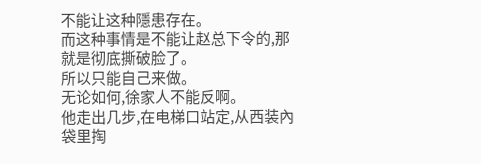不能让这种隱患存在。
而这种事情是不能让赵总下令的,那就是彻底撕破脸了。
所以只能自己来做。
无论如何,徐家人不能反啊。
他走出几步,在电梯口站定,从西装內袋里掏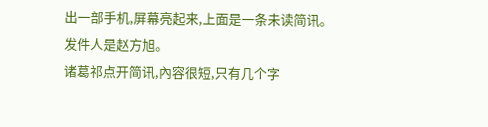出一部手机,屏幕亮起来,上面是一条未读简讯。
发件人是赵方旭。
诸葛祁点开简讯,內容很短,只有几个字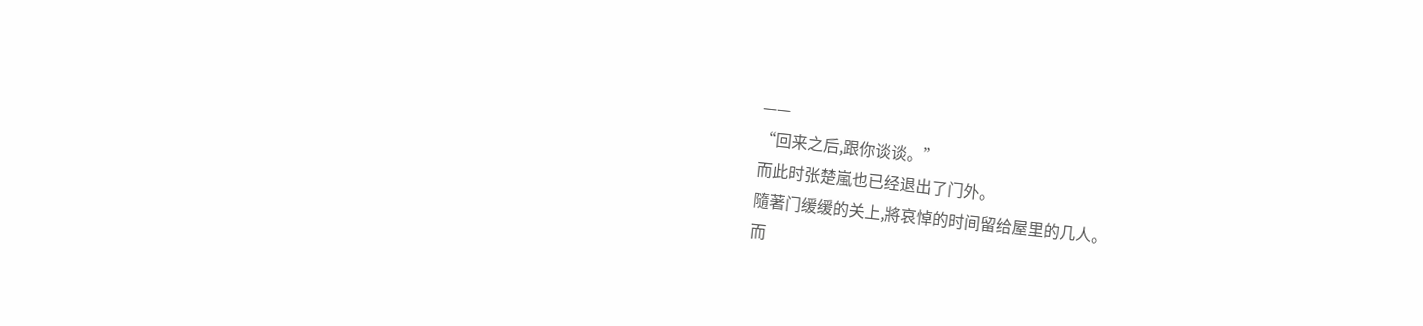——
“回来之后,跟你谈谈。”
而此时张楚嵐也已经退出了门外。
隨著门缓缓的关上,將哀悼的时间留给屋里的几人。
而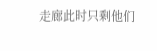走廊此时只剩他们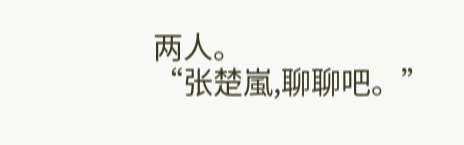两人。
“张楚嵐,聊聊吧。”